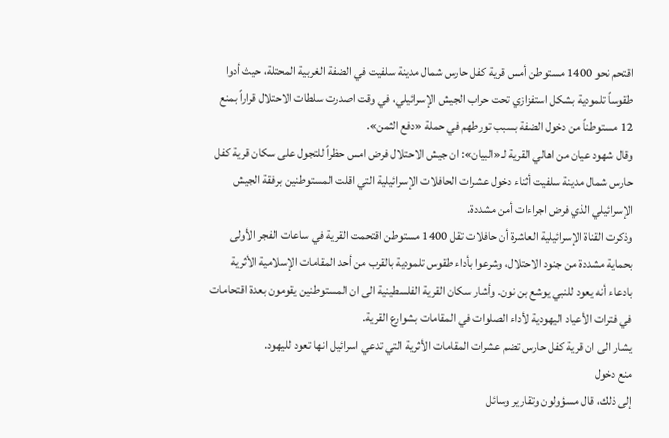اقتحم نحو 1400 مستوطن أمس قرية كفل حارس شمال مدينة سلفيت في الضفة الغربية المحتلة، حيث أدوا طقوساً تلمودية بشكل استفزازي تحت حراب الجيش الإسرائيلي، في وقت اصدرت سلطات الاحتلال قراراً بمنع 12 مستوطناً من دخول الضفة بسبب تورطهم في حملة «دفع الثمن».
وقال شهود عيان من اهالي القرية لـ«البيان»: ان جيش الاحتلال فرض امس حظراً للتجول على سكان قرية كفل حارس شمال مدينة سلفيت أثناء دخول عشرات الحافلات الإسرائيلية التي اقلت المستوطنين برفقة الجيش الإسرائيلي الذي فرض اجراءات أمن مشددة.
وذكرت القناة الإسرائيلية العاشرة أن حافلات تقل 1400 مستوطن اقتحمت القرية في ساعات الفجر الأولى بحماية مشددة من جنود الاحتلال، وشرعوا بأداء طقوس تلمودية بالقرب من أحد المقامات الإسلامية الأثرية بادعاء أنه يعود للنبي يوشع بن نون. وأشار سكان القرية الفلسطينية الى ان المستوطنين يقومون بعدة اقتحامات في فترات الأعياد اليهودية لأداء الصلوات في المقامات بشوارع القرية.
يشار الى ان قرية كفل حارس تضم عشرات المقامات الأثرية التي تدعي اسرائيل انها تعود لليهود.
منع دخول
إلى ذلك، قال مسؤولون وتقارير وسائل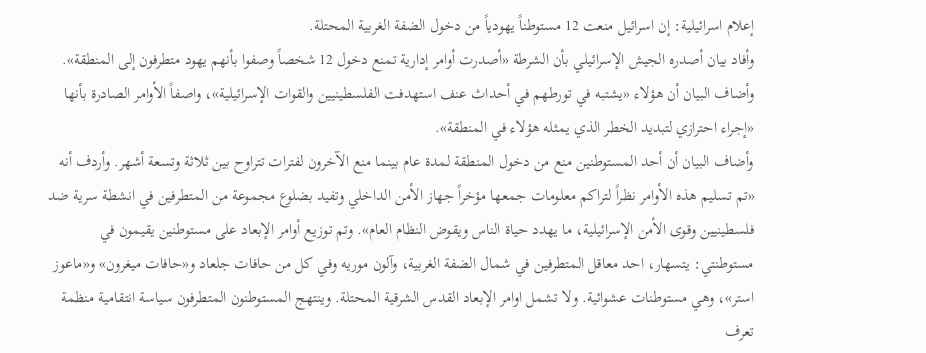إعلام اسرائيلية: إن اسرائيل منعت 12 مستوطناً يهودياً من دخول الضفة الغربية المحتلة.
وأفاد بيان أصدره الجيش الإسرائيلي بأن الشرطة «أصدرت أوامر إدارية تمنع دخول 12 شخصاً وصفوا بأنهم يهود متطرفون إلى المنطقة». وأضاف البيان أن هؤلاء «يشتبه في تورطهم في أحداث عنف استهدفت الفلسطينيين والقوات الإسرائيلية»، واصفاً الأوامر الصادرة بأنها «إجراء احترازي لتبديد الخطر الذي يمثله هؤلاء في المنطقة».
وأضاف البيان أن أحد المستوطنين منع من دخول المنطقة لمدة عام بينما منع الآخرون لفترات تتراوح بين ثلاثة وتسعة أشهر. وأردف أنه «تم تسليم هذه الأوامر نظراً لتراكم معلومات جمعها مؤخراً جهاز الأمن الداخلي وتفيد بضلوع مجموعة من المتطرفين في انشطة سرية ضد فلسطينيين وقوى الأمن الإسرائيلية، ما يهدد حياة الناس ويقوض النظام العام». وتم توزيع أوامر الإبعاد على مستوطنين يقيمون في مستوطنتي: يتسهار، احد معاقل المتطرفين في شمال الضفة الغربية، وآلون موريه وفي كل من حافات جلعاد و«حافات ميغرون» و«ماعوز استر»، وهي مستوطنات عشوائية. ولا تشمل اوامر الإبعاد القدس الشرقية المحتلة. وينتهج المستوطنون المتطرفون سياسة انتقامية منظمة تعرف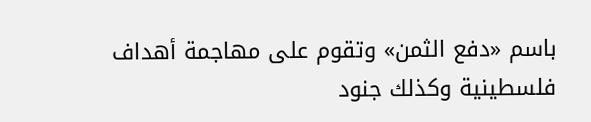باسم «دفع الثمن» وتقوم على مهاجمة أهداف فلسطينية وكذلك جنود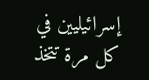إسرائيليين في كل مرة تتخذ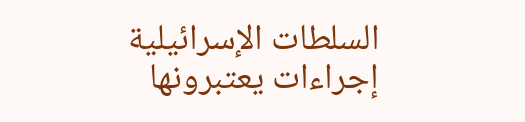السلطات الإسرائيلية إجراءات يعتبرونها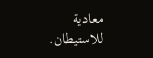معادية للاستيطان.